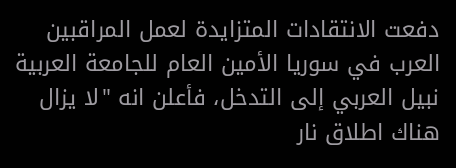دفعت الانتقادات المتزايدة لعمل المراقبين العرب في سوريا الأمين العام للجامعة العربية نبيل العربي إلى التدخل، فأعلن انه "لا يزال هناك اطلاق نار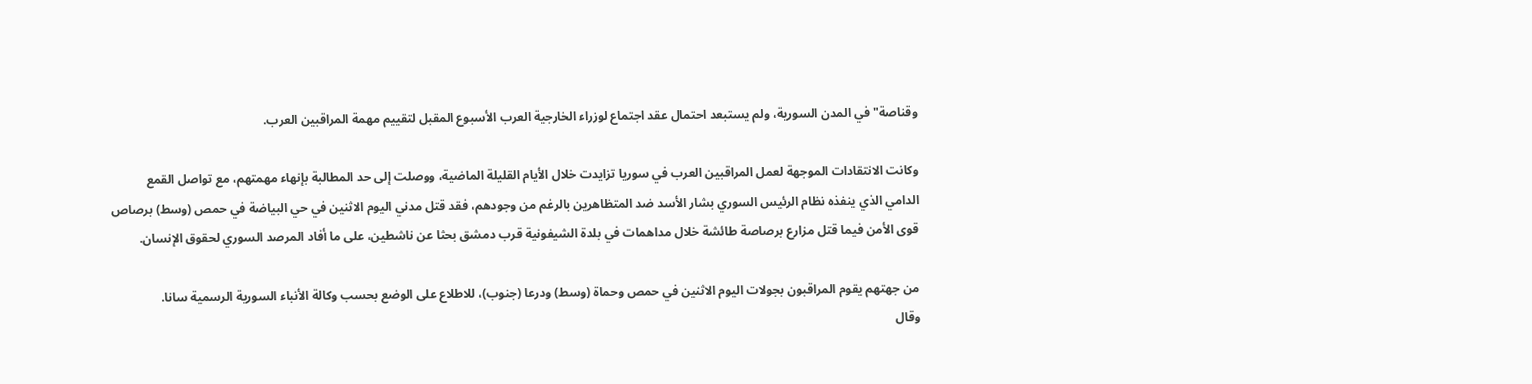وقناصة" في المدن السورية، ولم يستبعد احتمال عقد اجتماع لوزراء الخارجية العرب الأسبوع المقبل لتقييم مهمة المراقبين العرب.

وكانت الانتقادات الموجهة لعمل المراقبين العرب في سوريا تزايدت خلال الأيام القليلة الماضية، ووصلت إلى حد المطالبة بإنهاء مهمتهم، مع تواصل القمع الدامي الذي ينفذه نظام الرئيس السوري بشار الأسد ضد المتظاهرين بالرغم من وجودهم، فقد قتل مدني اليوم الاثنين في حي البياضة في حمص (وسط) برصاص قوى الأمن فيما قتل مزارع برصاصة طائشة خلال مداهمات في بلدة الشيفونية قرب دمشق بحثا عن ناشطين، على ما أفاد المرصد السوري لحقوق الإنسان.

من جهتهم يقوم المراقبون بجولات اليوم الاثنين في حمص وحماة (وسط) ودرعا (جنوب)، للاطلاع على الوضع بحسب وكالة الأنباء السورية الرسمية سانا.
وقال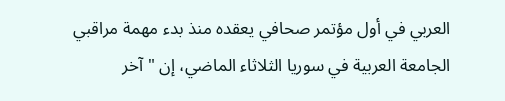العربي في أول مؤتمر صحافي يعقده منذ بدء مهمة مراقبي الجامعة العربية في سوريا الثلاثاء الماضي، إن "آخر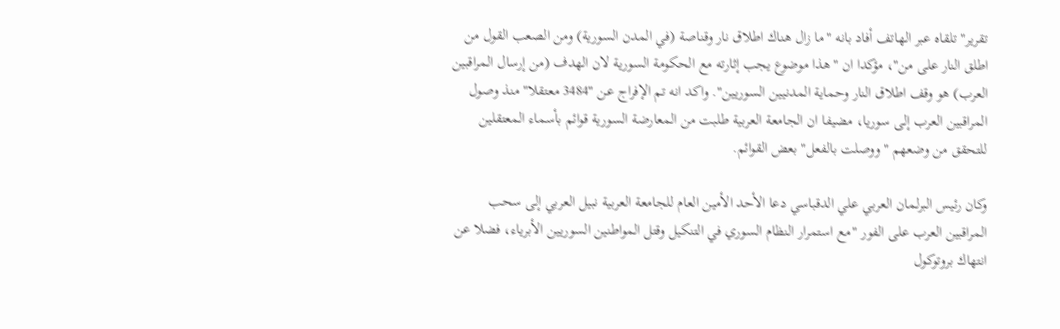تقرير" تلقاه عبر الهاتف أفاد بانه "ما زال هناك اطلاق نار وقناصة (في المدن السورية) ومن الصعب القول من اطلق النار على من"، مؤكدا ان "هذا موضوع يجب إثارته مع الحكومة السورية لان الهدف (من إرسال المراقبين العرب) هو وقف اطلاق النار وحماية المدنيين السوريين". واكد انه تم الإفراج عن "3484 معتقلا" منذ وصول المراقبين العرب إلى سوريا، مضيفا ان الجامعة العربية طلبت من المعارضة السورية قوائم بأسماء المعتقلين للتحقق من وضعهم "ووصلت بالفعل" بعض القوائم.

وكان رئيس البرلمان العربي علي الدقباسي دعا الأحد الأمين العام للجامعة العربية نبيل العربي إلى سحب المراقبين العرب على الفور "مع استمرار النظام السوري في التنكيل وقتل المواطنين السوريين الأبرياء، فضلا عن انتهاك بروتوكول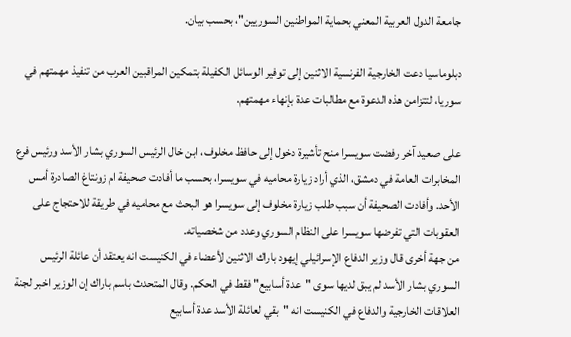جامعة الدول العربية المعني بحماية المواطنين السوريين"، بحسب بيان.

دبلوماسيا دعت الخارجية الفرنسية الاثنين إلى توفير الوسائل الكفيلة بتمكين المراقبين العرب من تنفيذ مهمتهم في سوريا، لتتزامن هذه الدعوة مع مطالبات عدة بإنهاء مهمتهم.

على صعيد آخر رفضت سويسرا منح تأشيرة دخول إلى حافظ مخلوف، ابن خال الرئيس السوري بشار الأسد ورئيس فرع المخابرات العامة في دمشق، الذي أراد زيارة محاميه في سويسرا، بحسب ما أفادت صحيفة ام زونتاغ الصادرة أمس الأحد. وأفادت الصحيفة أن سبب طلب زيارة مخلوف إلى سويسرا هو البحث مع محاميه في طريقة للاحتجاج على العقوبات التي تفرضها سويسرا على النظام السوري وعدد من شخصياته.
من جهة أخرى قال وزير الدفاع الإسرائيلي إيهود باراك الاثنين لأعضاء في الكنيست انه يعتقد أن عائلة الرئيس السوري بشار الأسد لم يبق لديها سوى "عدة أسابيع" فقط في الحكم. وقال المتحدث باسم باراك إن الوزير اخبر لجنة العلاقات الخارجية والدفاع في الكنيست انه "بقي لعائلة الأسد عدة أسابيع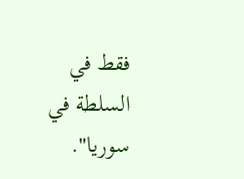فقط في السلطة في سوريا".